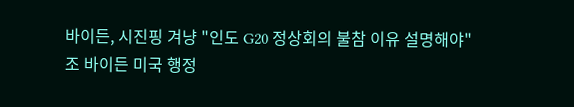바이든, 시진핑 겨냥 "인도 G20 정상회의 불참 이유 설명해야"
조 바이든 미국 행정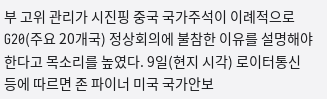부 고위 관리가 시진핑 중국 국가주석이 이례적으로 G20(주요 20개국) 정상회의에 불참한 이유를 설명해야 한다고 목소리를 높였다. 9일(현지 시각) 로이터통신 등에 따르면 존 파이너 미국 국가안보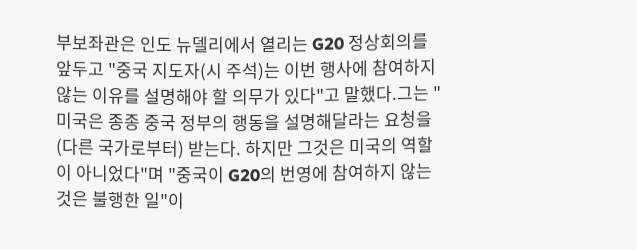부보좌관은 인도 뉴델리에서 열리는 G20 정상회의를 앞두고 "중국 지도자(시 주석)는 이번 행사에 참여하지 않는 이유를 설명해야 할 의무가 있다"고 말했다.그는 "미국은 종종 중국 정부의 행동을 설명해달라는 요청을 (다른 국가로부터) 받는다. 하지만 그것은 미국의 역할이 아니었다"며 "중국이 G20의 번영에 참여하지 않는 것은 불행한 일"이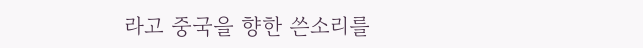라고 중국을 향한 쓴소리를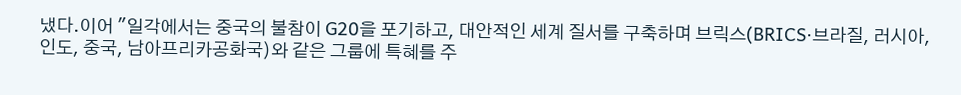냈다.이어 "일각에서는 중국의 불참이 G20을 포기하고, 대안적인 세계 질서를 구축하며 브릭스(BRICS·브라질, 러시아, 인도, 중국, 남아프리카공화국)와 같은 그룹에 특혜를 주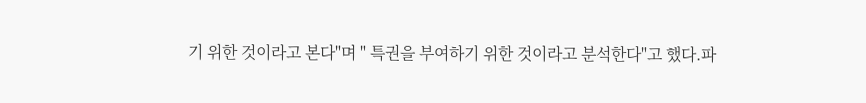기 위한 것이라고 본다"며 " 특권을 부여하기 위한 것이라고 분석한다"고 했다.파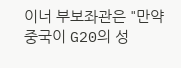이너 부보좌관은 "만약 중국이 G20의 성